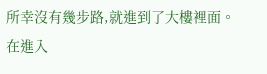所幸沒有幾步路,就進到了大樓裡面。在進入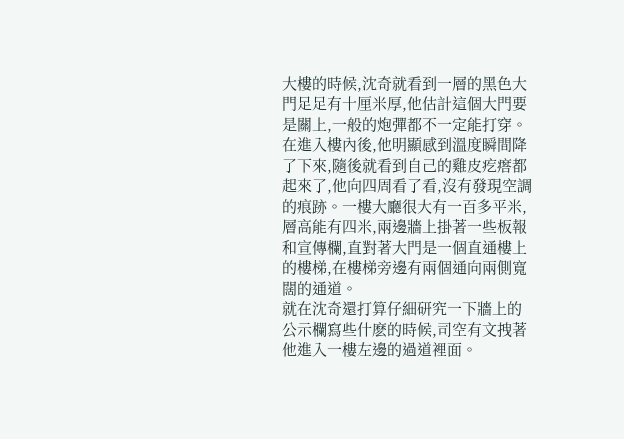大樓的時候,沈奇就看到一層的黑色大門足足有十厘米厚,他估計這個大門要是關上,一般的炮彈都不一定能打穿。在進入樓內後,他明顯感到溫度瞬間降了下來,隨後就看到自己的雞皮疙瘩都起來了,他向四周看了看,沒有發現空調的痕跡。一樓大廳很大有一百多平米,層高能有四米,兩邊牆上掛著一些板報和宣傳欄,直對著大門是一個直通樓上的樓梯,在樓梯旁邊有兩個通向兩側寬闊的通道。
就在沈奇還打算仔細研究一下牆上的公示欄寫些什麽的時候,司空有文拽著他進入一樓左邊的過道裡面。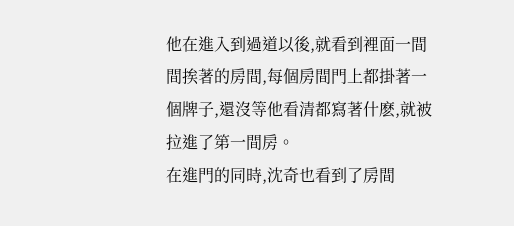他在進入到過道以後,就看到裡面一間間挨著的房間,每個房間門上都掛著一個牌子,還沒等他看清都寫著什麽,就被拉進了第一間房。
在進門的同時,沈奇也看到了房間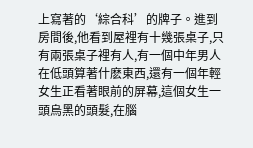上寫著的‘綜合科’的牌子。進到房間後,他看到屋裡有十幾張桌子,只有兩張桌子裡有人,有一個中年男人在低頭算著什麽東西,還有一個年輕女生正看著眼前的屏幕,這個女生一頭烏黑的頭髮,在腦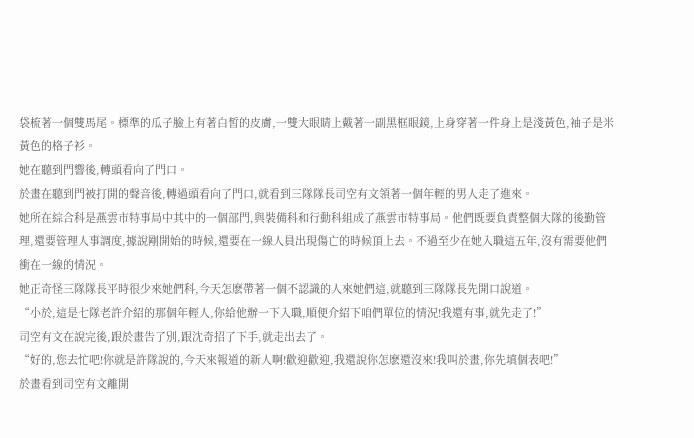袋梳著一個雙馬尾。標準的瓜子臉上有著白皙的皮膚,一雙大眼睛上戴著一副黑框眼鏡,上身穿著一件身上是淺黃色,袖子是米黃色的格子衫。
她在聽到門響後,轉頭看向了門口。
於畫在聽到門被打開的聲音後,轉過頭看向了門口,就看到三隊隊長司空有文領著一個年輕的男人走了進來。
她所在綜合科是燕雲市特事局中其中的一個部門,與裝備科和行動科組成了燕雲市特事局。他們既要負責整個大隊的後勤管理,還要管理人事調度,據說剛開始的時候,還要在一線人員出現傷亡的時候頂上去。不過至少在她入職這五年,沒有需要他們衝在一線的情況。
她正奇怪三隊隊長平時很少來她們科,今天怎麽帶著一個不認識的人來她們這,就聽到三隊隊長先開口說道。
“小於,這是七隊老許介紹的那個年輕人,你給他辦一下入職,順便介紹下咱們單位的情況!我還有事,就先走了!”
司空有文在說完後,跟於畫告了別,跟沈奇招了下手,就走出去了。
“好的,您去忙吧!你就是許隊說的,今天來報道的新人啊!歡迎歡迎,我還說你怎麽還沒來!我叫於畫,你先填個表吧!”
於畫看到司空有文離開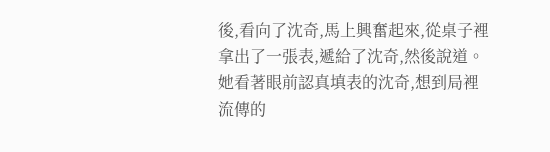後,看向了沈奇,馬上興奮起來,從桌子裡拿出了一張表,遞給了沈奇,然後說道。
她看著眼前認真填表的沈奇,想到局裡流傳的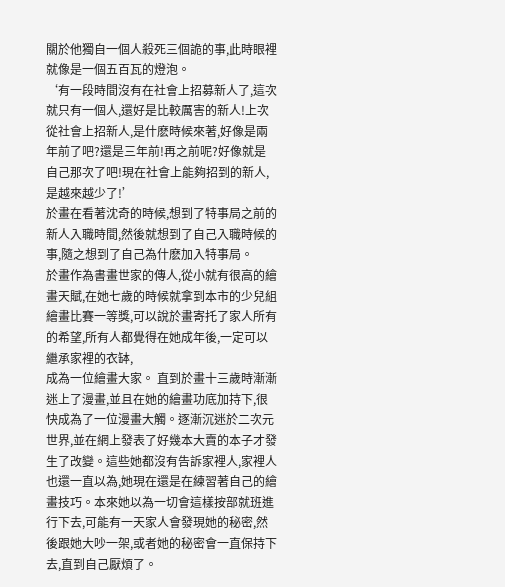關於他獨自一個人殺死三個詭的事,此時眼裡就像是一個五百瓦的燈泡。
‘有一段時間沒有在社會上招募新人了,這次就只有一個人,還好是比較厲害的新人!上次從社會上招新人,是什麽時候來著,好像是兩年前了吧?還是三年前!再之前呢?好像就是自己那次了吧!現在社會上能夠招到的新人,是越來越少了!’
於畫在看著沈奇的時候,想到了特事局之前的新人入職時間,然後就想到了自己入職時候的事,隨之想到了自己為什麽加入特事局。
於畫作為書畫世家的傳人,從小就有很高的繪畫天賦,在她七歲的時候就拿到本市的少兒組繪畫比賽一等獎,可以說於畫寄托了家人所有的希望,所有人都覺得在她成年後,一定可以繼承家裡的衣缽,
成為一位繪畫大家。 直到於畫十三歲時漸漸迷上了漫畫,並且在她的繪畫功底加持下,很快成為了一位漫畫大觸。逐漸沉迷於二次元世界,並在網上發表了好幾本大賣的本子才發生了改變。這些她都沒有告訴家裡人,家裡人也還一直以為,她現在還是在練習著自己的繪畫技巧。本來她以為一切會這樣按部就班進行下去,可能有一天家人會發現她的秘密,然後跟她大吵一架,或者她的秘密會一直保持下去,直到自己厭煩了。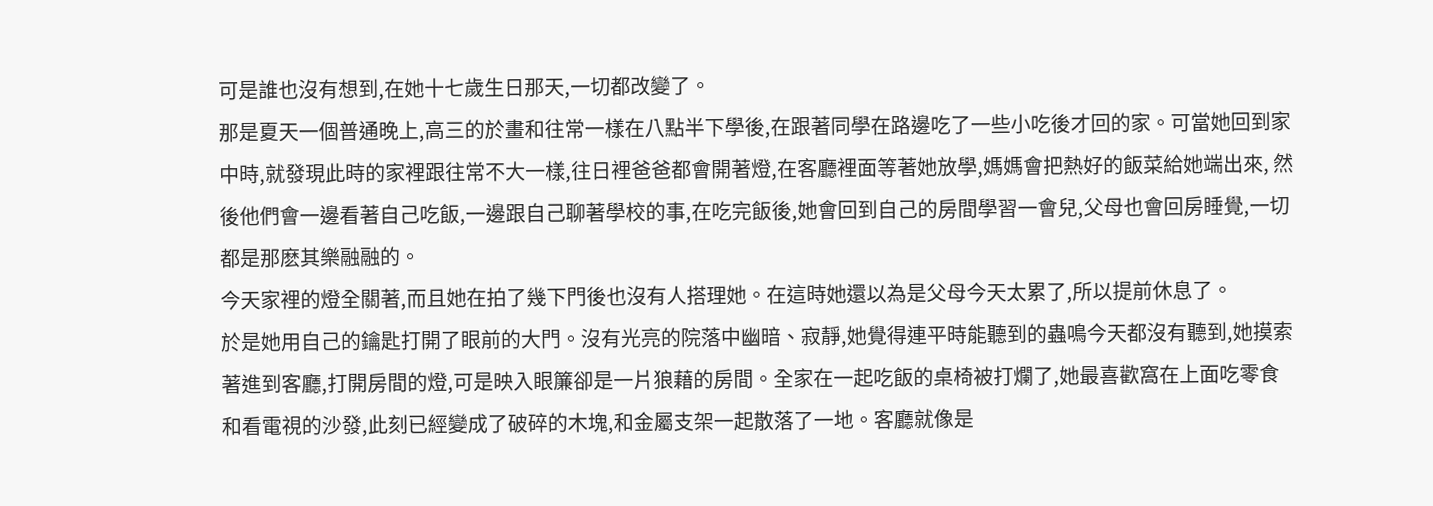可是誰也沒有想到,在她十七歲生日那天,一切都改變了。
那是夏天一個普通晚上,高三的於畫和往常一樣在八點半下學後,在跟著同學在路邊吃了一些小吃後才回的家。可當她回到家中時,就發現此時的家裡跟往常不大一樣,往日裡爸爸都會開著燈,在客廳裡面等著她放學,媽媽會把熱好的飯菜給她端出來, 然後他們會一邊看著自己吃飯,一邊跟自己聊著學校的事,在吃完飯後,她會回到自己的房間學習一會兒,父母也會回房睡覺,一切都是那麽其樂融融的。
今天家裡的燈全關著,而且她在拍了幾下門後也沒有人搭理她。在這時她還以為是父母今天太累了,所以提前休息了。
於是她用自己的鑰匙打開了眼前的大門。沒有光亮的院落中幽暗、寂靜,她覺得連平時能聽到的蟲鳴今天都沒有聽到,她摸索著進到客廳,打開房間的燈,可是映入眼簾卻是一片狼藉的房間。全家在一起吃飯的桌椅被打爛了,她最喜歡窩在上面吃零食和看電視的沙發,此刻已經變成了破碎的木塊,和金屬支架一起散落了一地。客廳就像是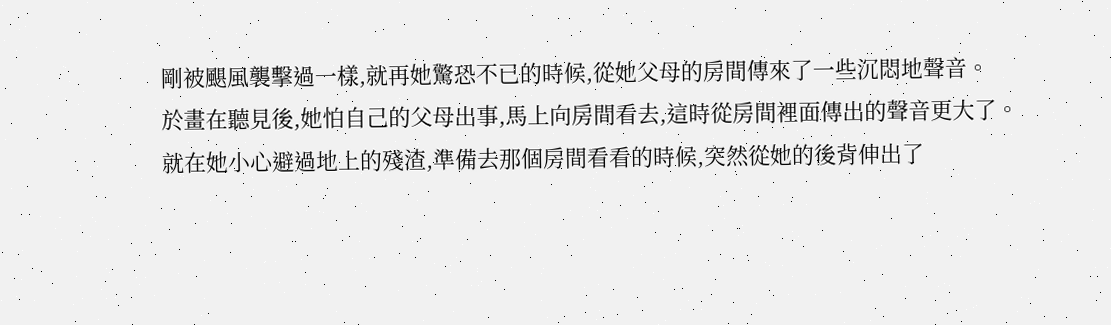剛被颶風襲擊過一樣,就再她驚恐不已的時候,從她父母的房間傳來了一些沉悶地聲音。
於畫在聽見後,她怕自己的父母出事,馬上向房間看去,這時從房間裡面傳出的聲音更大了。
就在她小心避過地上的殘渣,準備去那個房間看看的時候,突然從她的後背伸出了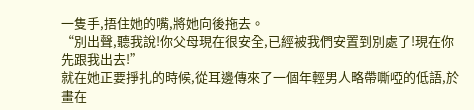一隻手,捂住她的嘴,將她向後拖去。
“別出聲,聽我說!你父母現在很安全,已經被我們安置到別處了!現在你先跟我出去!”
就在她正要掙扎的時候,從耳邊傳來了一個年輕男人略帶嘶啞的低語,於畫在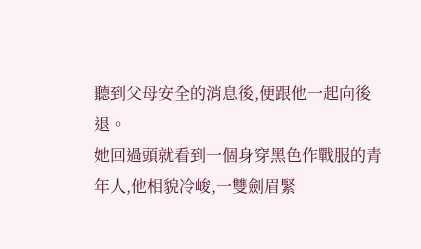聽到父母安全的消息後,便跟他一起向後退。
她回過頭就看到一個身穿黑色作戰服的青年人,他相貌冷峻,一雙劍眉緊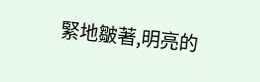緊地皺著,明亮的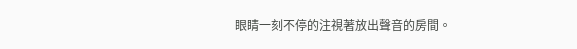眼睛一刻不停的注視著放出聲音的房間。